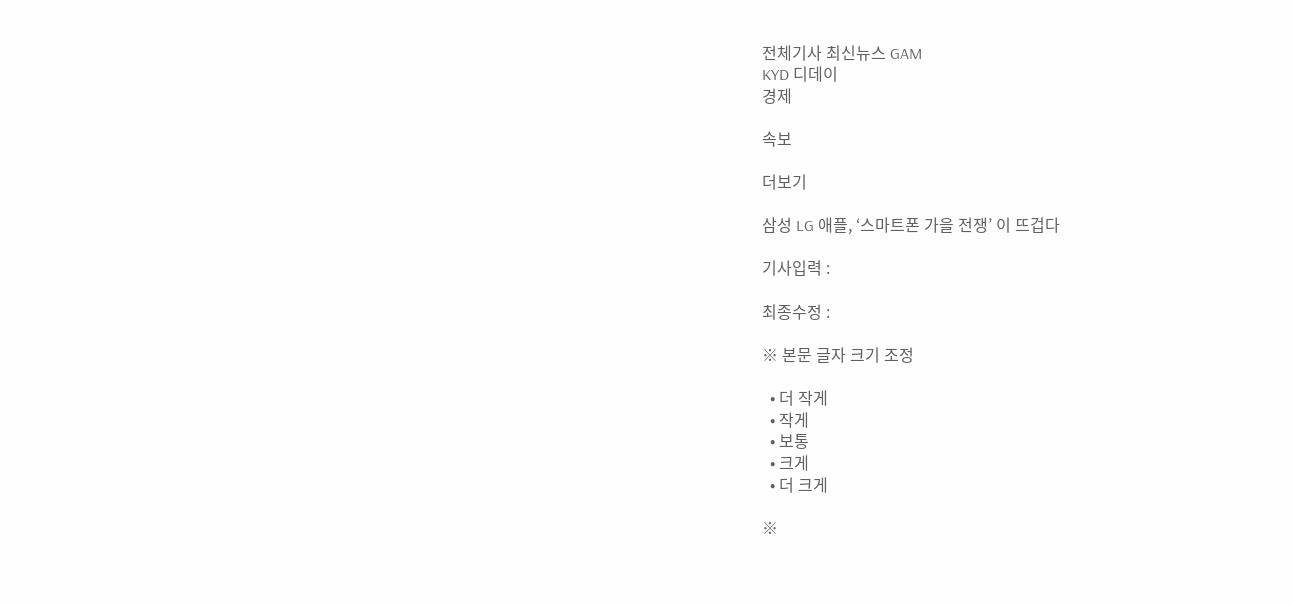전체기사 최신뉴스 GAM
KYD 디데이
경제

속보

더보기

삼성 LG 애플, ‘스마트폰 가을 전쟁’ 이 뜨겁다

기사입력 :

최종수정 :

※ 본문 글자 크기 조정

  • 더 작게
  • 작게
  • 보통
  • 크게
  • 더 크게

※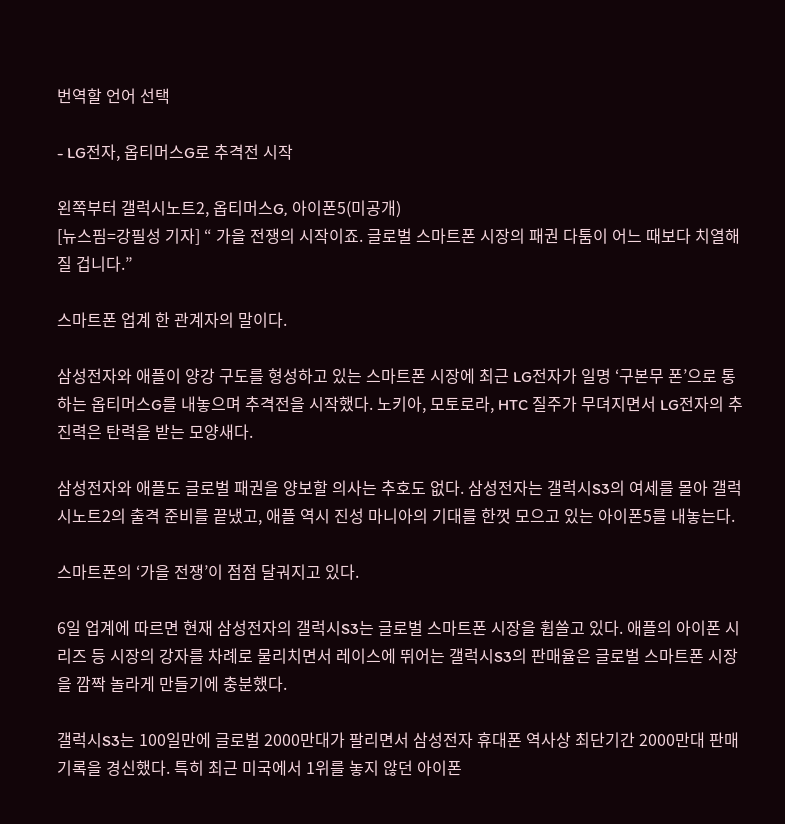번역할 언어 선택

- LG전자, 옵티머스G로 추격전 시작

왼쪽부터 갤럭시노트2, 옵티머스G, 아이폰5(미공개)
[뉴스핌=강필성 기자] “ 가을 전쟁의 시작이죠. 글로벌 스마트폰 시장의 패권 다툼이 어느 때보다 치열해질 겁니다.”

스마트폰 업계 한 관계자의 말이다.

삼성전자와 애플이 양강 구도를 형성하고 있는 스마트폰 시장에 최근 LG전자가 일명 ‘구본무 폰’으로 통하는 옵티머스G를 내놓으며 추격전을 시작했다. 노키아, 모토로라, HTC 질주가 무뎌지면서 LG전자의 추진력은 탄력을 받는 모양새다.

삼성전자와 애플도 글로벌 패권을 양보할 의사는 추호도 없다. 삼성전자는 갤럭시S3의 여세를 몰아 갤럭시노트2의 출격 준비를 끝냈고, 애플 역시 진성 마니아의 기대를 한껏 모으고 있는 아이폰5를 내놓는다.

스마트폰의 ‘가을 전쟁’이 점점 달궈지고 있다.

6일 업계에 따르면 현재 삼성전자의 갤럭시S3는 글로벌 스마트폰 시장을 휩쓸고 있다. 애플의 아이폰 시리즈 등 시장의 강자를 차례로 물리치면서 레이스에 뛰어는 갤럭시S3의 판매율은 글로벌 스마트폰 시장을 깜짝 놀라게 만들기에 충분했다.

갤럭시S3는 100일만에 글로벌 2000만대가 팔리면서 삼성전자 휴대폰 역사상 최단기간 2000만대 판매 기록을 경신했다. 특히 최근 미국에서 1위를 놓지 않던 아이폰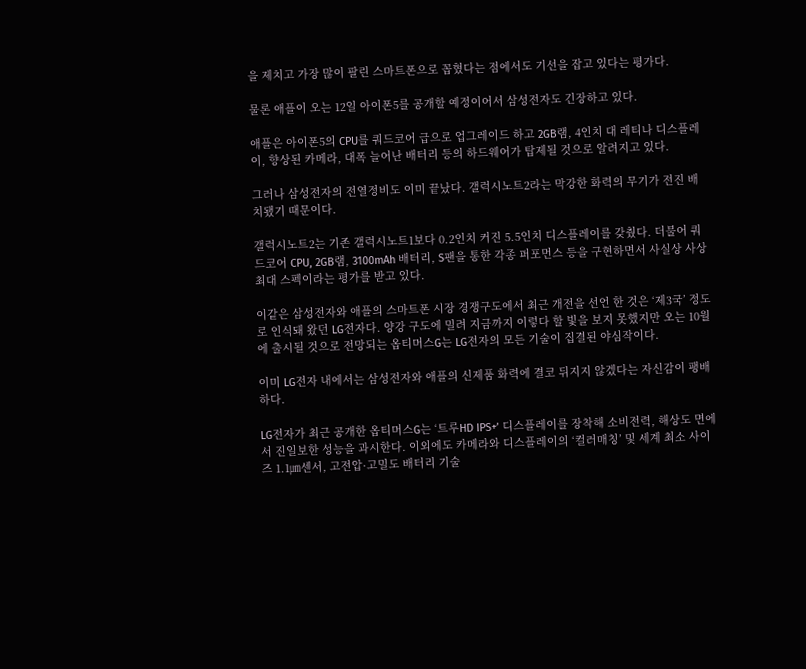을 제치고 가장 많이 팔린 스마트폰으로 꼽혔다는 점에서도 기선을 잡고 있다는 평가다.

물론 애플이 오는 12일 아이폰5를 공개할 예정이어서 삼성전자도 긴장하고 있다.

애플은 아이폰5의 CPU를 쿼드코어 급으로 업그레이드 하고 2GB램, 4인치 대 레티나 디스플레이, 향상된 카메라, 대폭 늘어난 배터리 등의 하드웨어가 탑제될 것으로 알려지고 있다.

그러나 삼성전자의 전열정비도 이미 끝났다. 갤럭시노트2라는 막강한 화력의 무기가 전진 배치됐기 때문이다.

갤럭시노트2는 기존 갤럭시노트1보다 0.2인치 커진 5.5인치 디스플레이를 갖췄다. 더불어 쿼드코어 CPU, 2GB램, 3100mAh 배터리, S팬을 통한 각종 퍼포먼스 등을 구현하면서 사실상 사상 최대 스펙이라는 평가를 받고 있다.

이같은 삼성전자와 애플의 스마트폰 시장 경쟁구도에서 최근 개전을 선언 한 것은 ‘제3국’ 정도로 인식돼 왔던 LG전자다. 양강 구도에 밀려 지금까지 이렇다 할 빛을 보지 못했지만 오는 10월에 출시될 것으로 전망되는 옵티머스G는 LG전자의 모든 기술이 집결된 야심작이다.

이미 LG전자 내에서는 삼성전자와 애플의 신제품 화력에 결코 뒤지지 않겠다는 자신감이 팽배하다.

LG전자가 최근 공개한 옵티머스G는 ‘트루HD IPS+’ 디스플레이를 장착해 소비전력, 해상도 면에서 진일보한 성능을 과시한다. 이외에도 카메라와 디스플레이의 ‘컬러매칭’ 및 세계 최소 사이즈 1.1㎛센서, 고전압·고밀도 배터리 기술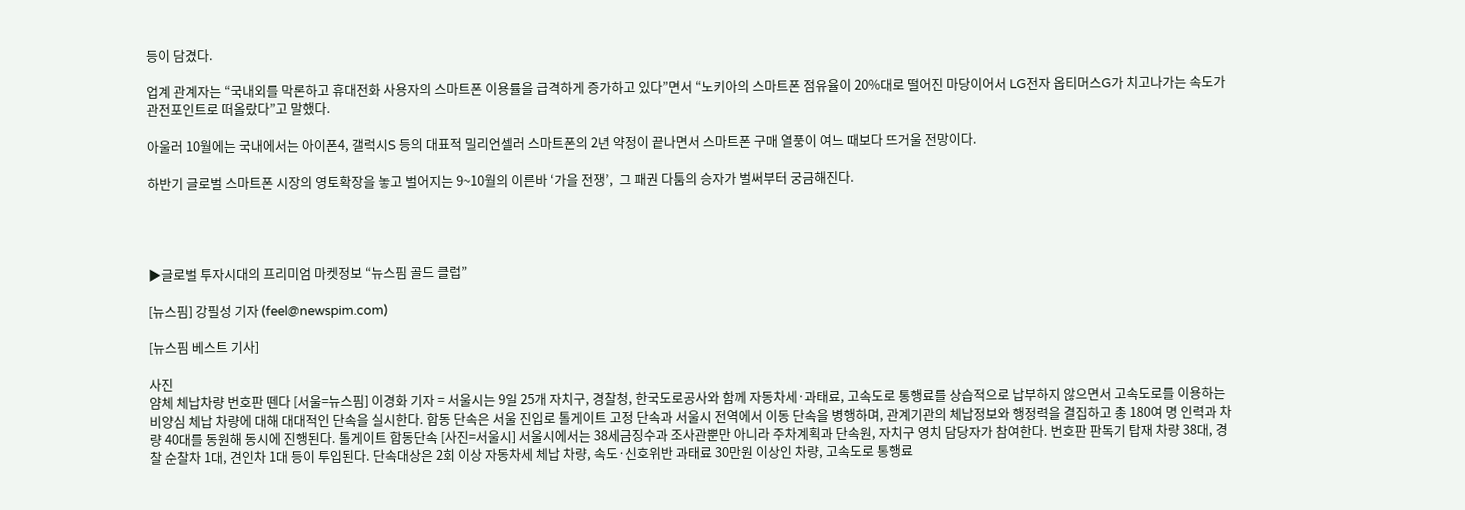등이 담겼다.

업계 관계자는 “국내외를 막론하고 휴대전화 사용자의 스마트폰 이용률을 급격하게 증가하고 있다”면서 “노키아의 스마트폰 점유율이 20%대로 떨어진 마당이어서 LG전자 옵티머스G가 치고나가는 속도가 관전포인트로 떠올랐다”고 말했다.

아울러 10월에는 국내에서는 아이폰4, 갤럭시S 등의 대표적 밀리언셀러 스마트폰의 2년 약정이 끝나면서 스마트폰 구매 열풍이 여느 때보다 뜨거울 전망이다.

하반기 글로벌 스마트폰 시장의 영토확장을 놓고 벌어지는 9~10월의 이른바 ‘가을 전쟁’,  그 패권 다툼의 승자가 벌써부터 궁금해진다.




▶글로벌 투자시대의 프리미엄 마켓정보 “뉴스핌 골드 클럽”

[뉴스핌] 강필성 기자 (feel@newspim.com)

[뉴스핌 베스트 기사]

사진
얌체 체납차량 번호판 뗀다 [서울=뉴스핌] 이경화 기자 = 서울시는 9일 25개 자치구, 경찰청, 한국도로공사와 함께 자동차세·과태료, 고속도로 통행료를 상습적으로 납부하지 않으면서 고속도로를 이용하는 비양심 체납 차량에 대해 대대적인 단속을 실시한다. 합동 단속은 서울 진입로 톨게이트 고정 단속과 서울시 전역에서 이동 단속을 병행하며, 관계기관의 체납정보와 행정력을 결집하고 총 180여 명 인력과 차량 40대를 동원해 동시에 진행된다. 톨게이트 합동단속 [사진=서울시] 서울시에서는 38세금징수과 조사관뿐만 아니라 주차계획과 단속원, 자치구 영치 담당자가 참여한다. 번호판 판독기 탑재 차량 38대, 경찰 순찰차 1대, 견인차 1대 등이 투입된다. 단속대상은 2회 이상 자동차세 체납 차량, 속도·신호위반 과태료 30만원 이상인 차량, 고속도로 통행료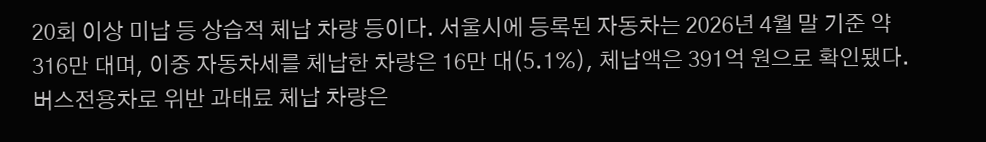20회 이상 미납 등 상습적 체납 차량 등이다. 서울시에 등록된 자동차는 2026년 4월 말 기준 약 316만 대며, 이중 자동차세를 체납한 차량은 16만 대(5.1%), 체납액은 391억 원으로 확인됐다. 버스전용차로 위반 과태료 체납 차량은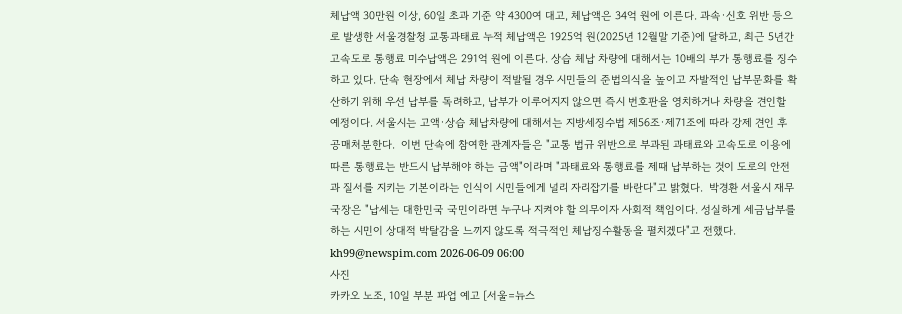체납액 30만원 이상, 60일 초과 기준 약 4300여 대고, 체납액은 34억 원에 이른다. 과속·신호 위반 등으로 발생한 서울경찰청 교통과태료 누적 체납액은 1925억 원(2025년 12월말 기준)에 달하고, 최근 5년간 고속도로 통행료 미수납액은 291억 원에 이른다. 상습 체납 차량에 대해서는 10배의 부가 통행료를 징수하고 있다. 단속 현장에서 체납 차량이 적발될 경우 시민들의 준법의식을 높이고 자발적인 납부문화를 확산하기 위해 우선 납부를 독려하고, 납부가 이루어지지 않으면 즉시 번호판을 영치하거나 차량을 견인할 예정이다. 서울시는 고액·상습 체납차량에 대해서는 지방세징수법 제56조·제71조에 따라 강제 견인 후 공매처분한다.  이번 단속에 참여한 관계자들은 "교통 법규 위반으로 부과된 과태료와 고속도로 이용에 따른 통행료는 반드시 납부해야 하는 금액"이라며 "과태료와 통행료를 제때 납부하는 것이 도로의 안전과 질서를 지키는 기본이라는 인식이 시민들에게 널리 자리잡기를 바란다"고 밝혔다.  박경환 서울시 재무국장은 "납세는 대한민국 국민이라면 누구나 지켜야 할 의무이자 사회적 책임이다. 성실하게 세금납부를 하는 시민이 상대적 박탈감을 느끼지 않도록 적극적인 체납징수활동을 펼치겠다"고 전했다.  kh99@newspim.com 2026-06-09 06:00
사진
카카오 노조, 10일 부분 파업 예고 [서울=뉴스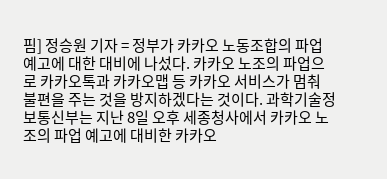핌] 정승원 기자 = 정부가 카카오 노동조합의 파업 예고에 대한 대비에 나섰다. 카카오 노조의 파업으로 카카오톡과 카카오맵 등 카카오 서비스가 멈춰 불편을 주는 것을 방지하겠다는 것이다. 과학기술정보통신부는 지난 8일 오후 세종청사에서 카카오 노조의 파업 예고에 대비한 카카오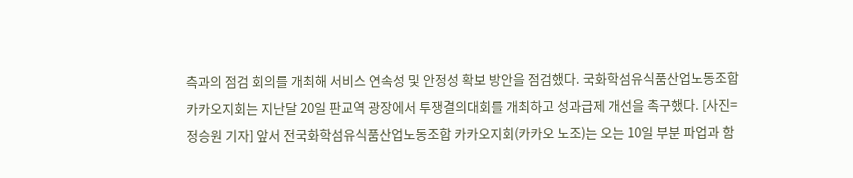측과의 점검 회의를 개최해 서비스 연속성 및 안정성 확보 방안을 점검했다. 국화학섬유식품산업노동조합 카카오지회는 지난달 20일 판교역 광장에서 투쟁결의대회를 개최하고 성과급제 개선을 촉구했다. [사진= 정승원 기자] 앞서 전국화학섬유식품산업노동조합 카카오지회(카카오 노조)는 오는 10일 부분 파업과 함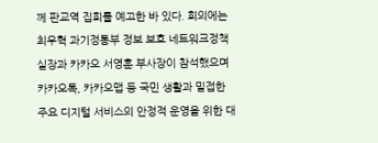께 판교역 집회를 예고한 바 있다. 회의에는 최우혁 과기정통부 정보 보호 네트워크정책실장과 카카오 서영훈 부사장이 참석했으며 카카오톡, 카카오맵 등 국민 생활과 밀접한 주요 디지털 서비스의 안정적 운영을 위한 대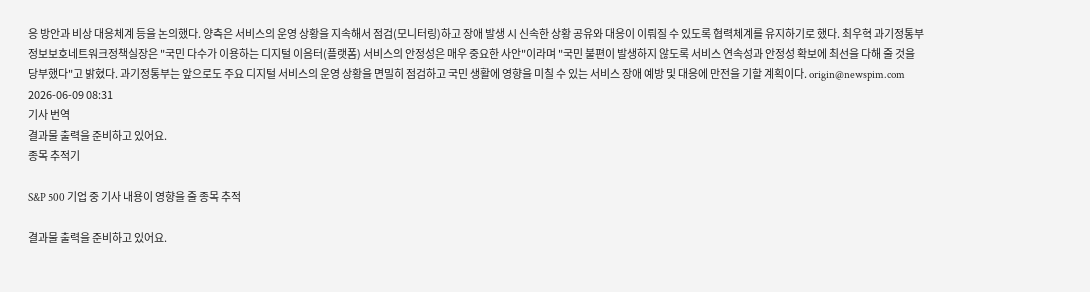응 방안과 비상 대응체계 등을 논의했다. 양측은 서비스의 운영 상황을 지속해서 점검(모니터링)하고 장애 발생 시 신속한 상황 공유와 대응이 이뤄질 수 있도록 협력체계를 유지하기로 했다. 최우혁 과기정통부 정보보호네트워크정책실장은 "국민 다수가 이용하는 디지털 이음터(플랫폼) 서비스의 안정성은 매우 중요한 사안"이라며 "국민 불편이 발생하지 않도록 서비스 연속성과 안정성 확보에 최선을 다해 줄 것을 당부했다"고 밝혔다. 과기정통부는 앞으로도 주요 디지털 서비스의 운영 상황을 면밀히 점검하고 국민 생활에 영향을 미칠 수 있는 서비스 장애 예방 및 대응에 만전을 기할 계획이다. origin@newspim.com 2026-06-09 08:31
기사 번역
결과물 출력을 준비하고 있어요.
종목 추적기

S&P 500 기업 중 기사 내용이 영향을 줄 종목 추적

결과물 출력을 준비하고 있어요.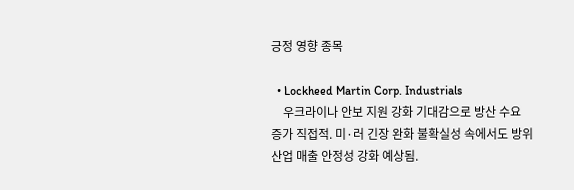긍정 영향 종목

  • Lockheed Martin Corp. Industrials
    우크라이나 안보 지원 강화 기대감으로 방산 수요 증가 직접적. 미·러 긴장 완화 불확실성 속에서도 방위산업 매출 안정성 강화 예상됨.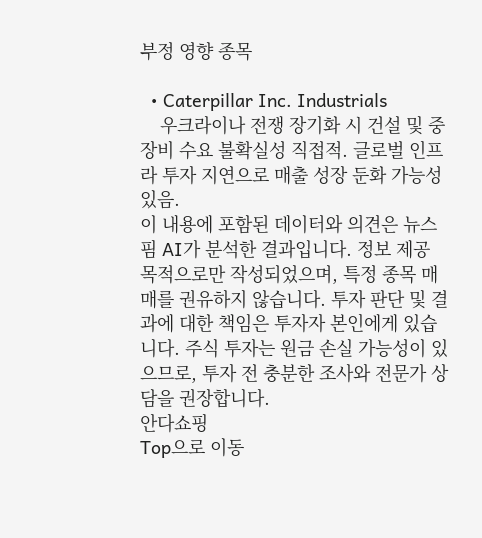부정 영향 종목

  • Caterpillar Inc. Industrials
    우크라이나 전쟁 장기화 시 건설 및 중장비 수요 불확실성 직접적. 글로벌 인프라 투자 지연으로 매출 성장 둔화 가능성 있음.
이 내용에 포함된 데이터와 의견은 뉴스핌 AI가 분석한 결과입니다. 정보 제공 목적으로만 작성되었으며, 특정 종목 매매를 권유하지 않습니다. 투자 판단 및 결과에 대한 책임은 투자자 본인에게 있습니다. 주식 투자는 원금 손실 가능성이 있으므로, 투자 전 충분한 조사와 전문가 상담을 권장합니다.
안다쇼핑
Top으로 이동